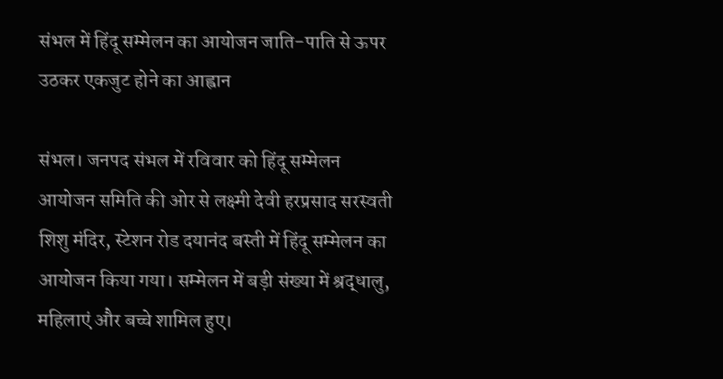संभल में हिंदू सम्मेलन का आयोजन जाति-पाति से ऊपर उठकर एकजुट होने का आह्वान

संभल। जनपद संभल में रविवार को हिंदू सम्मेलन आयोजन समिति की ओर से लक्ष्मी देवी हरप्रसाद सरस्वती शिशु मंदिर, स्टेशन रोड दयानंद बस्ती में हिंदू सम्मेलन का आयोजन किया गया। सम्मेलन में बड़ी संख्या में श्रद्धालु, महिलाएं और बच्चे शामिल हुए।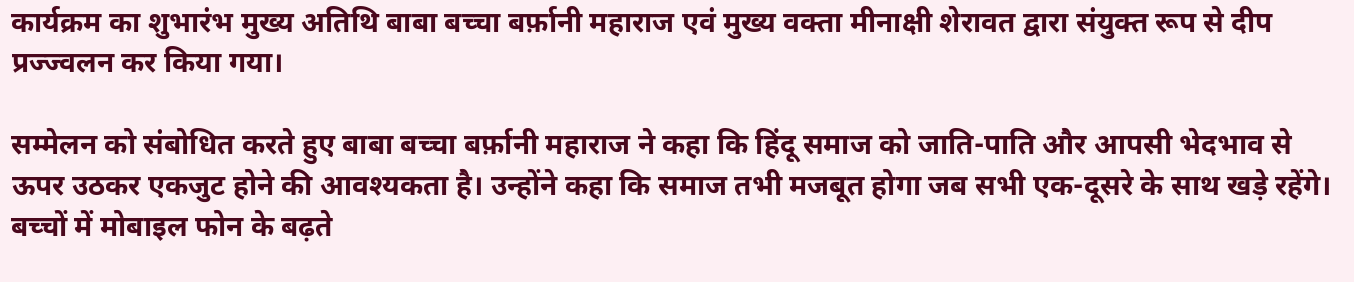कार्यक्रम का शुभारंभ मुख्य अतिथि बाबा बच्चा बर्फ़ानी महाराज एवं मुख्य वक्ता मीनाक्षी शेरावत द्वारा संयुक्त रूप से दीप प्रज्ज्वलन कर किया गया।

सम्मेलन को संबोधित करते हुए बाबा बच्चा बर्फ़ानी महाराज ने कहा कि हिंदू समाज को जाति-पाति और आपसी भेदभाव से ऊपर उठकर एकजुट होने की आवश्यकता है। उन्होंने कहा कि समाज तभी मजबूत होगा जब सभी एक-दूसरे के साथ खड़े रहेंगे। बच्चों में मोबाइल फोन के बढ़ते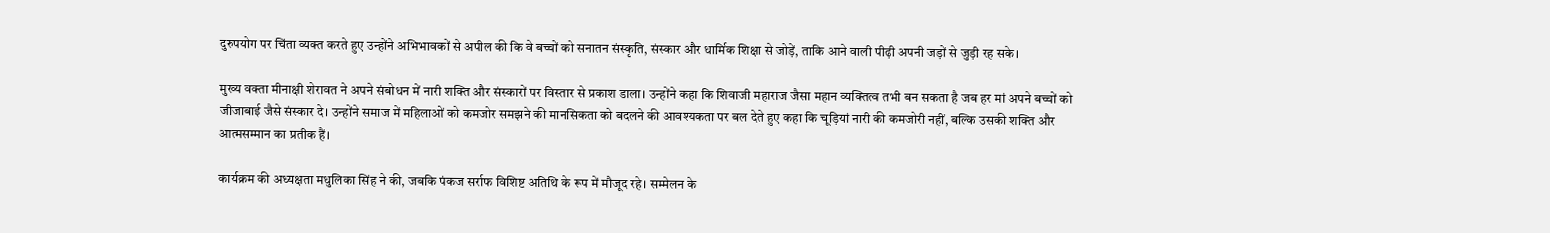दुरुपयोग पर चिंता व्यक्त करते हुए उन्होंने अभिभावकों से अपील की कि वे बच्चों को सनातन संस्कृति, संस्कार और धार्मिक शिक्षा से जोड़ें, ताकि आने वाली पीढ़ी अपनी जड़ों से जुड़ी रह सके।

मुख्य वक्ता मीनाक्षी शेरावत ने अपने संबोधन में नारी शक्ति और संस्कारों पर विस्तार से प्रकाश डाला। उन्होंने कहा कि शिवाजी महाराज जैसा महान व्यक्तित्व तभी बन सकता है जब हर मां अपने बच्चों को जीजाबाई जैसे संस्कार दे। उन्होंने समाज में महिलाओं को कमजोर समझने की मानसिकता को बदलने की आवश्यकता पर बल देते हुए कहा कि चूड़ियां नारी की कमजोरी नहीं, बल्कि उसकी शक्ति और आत्मसम्मान का प्रतीक हैं।

कार्यक्रम की अध्यक्षता मधुलिका सिंह ने की, जबकि पंकज सर्राफ विशिष्ट अतिथि के रूप में मौजूद रहे। सम्मेलन के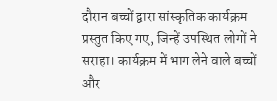दौरान बच्चों द्वारा सांस्कृतिक कार्यक्रम प्रस्तुत किए गए, जिन्हें उपस्थित लोगों ने सराहा। कार्यक्रम में भाग लेने वाले बच्चों और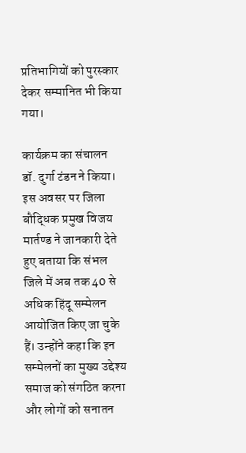प्रतिभागियों को पुरस्कार देकर सम्मानित भी किया गया।

कार्यक्रम का संचालन डॉ. दुर्गा टंडन ने किया। इस अवसर पर जिला बौद्धिक प्रमुख विजय मार्तण्ड ने जानकारी देते हुए बताया कि संभल जिले में अब तक 40 से अधिक हिंदू सम्मेलन आयोजित किए जा चुके हैं। उन्होंने कहा कि इन सम्मेलनों का मुख्य उद्देश्य समाज को संगठित करना और लोगों को सनातन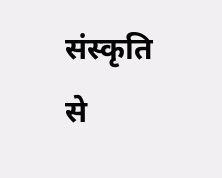संस्कृति से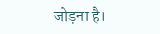जोड़ना है।